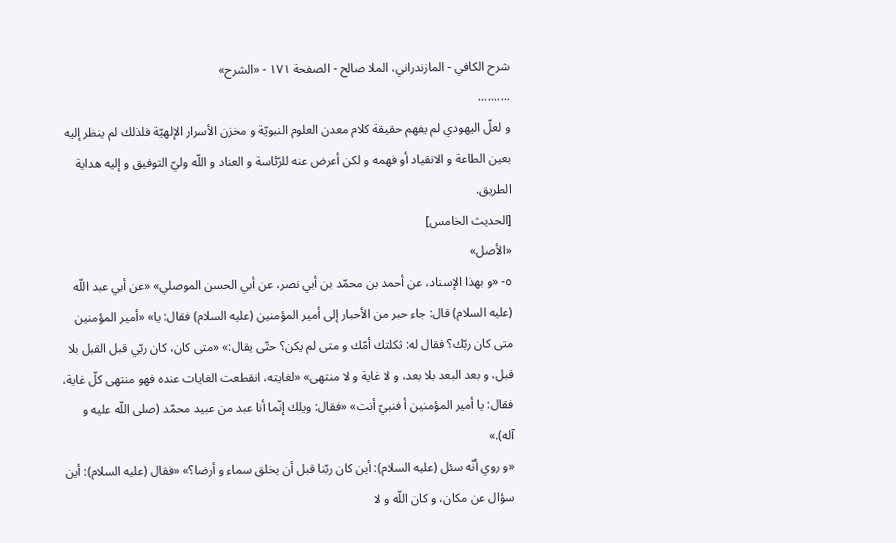شرح الكافي - المازندراني، الملا صالح - الصفحة ١٧١ - «الشرح»
..........
و لعلّ اليهودي لم يفهم حقيقة كلام معدن العلوم النبويّة و مخزن الأسرار الإلهيّة فلذلك لم ينظر إليه بعين الطاعة و الانقياد أو فهمه و لكن أعرض عنه للرّئاسة و العناد و اللّه وليّ التوفيق و إليه هداية الطريق.
[الحديث الخامس]
«الأصل»
٥- «و بهذا الإسناد، عن أحمد بن محمّد بن أبي نصر، عن أبي الحسن الموصلي» «عن أبي عبد اللّه (عليه السلام) قال: جاء حبر من الأحبار إلى أمير المؤمنين (عليه السلام) فقال: يا» «أمير المؤمنين متى كان ربّك؟ فقال له: ثكلتك أمّك و متى لم يكن؟ حتّى يقال:» «متى كان، كان ربّي قبل القبل بلا قبل، و بعد البعد بلا بعد، و لا غاية و لا منتهى» «لغايته، انقطعت الغايات عنده فهو منتهى كلّ غاية، فقال: يا أمير المؤمنين أ فنبيّ أنت» «فقال: ويلك إنّما أنا عبد من عبيد محمّد (صلى اللّه عليه و آله).»
«و روي أنّه سئل (عليه السلام): أين كان ربّنا قبل أن يخلق سماء و أرضا؟» «فقال (عليه السلام): أين سؤال عن مكان، و كان اللّه و لا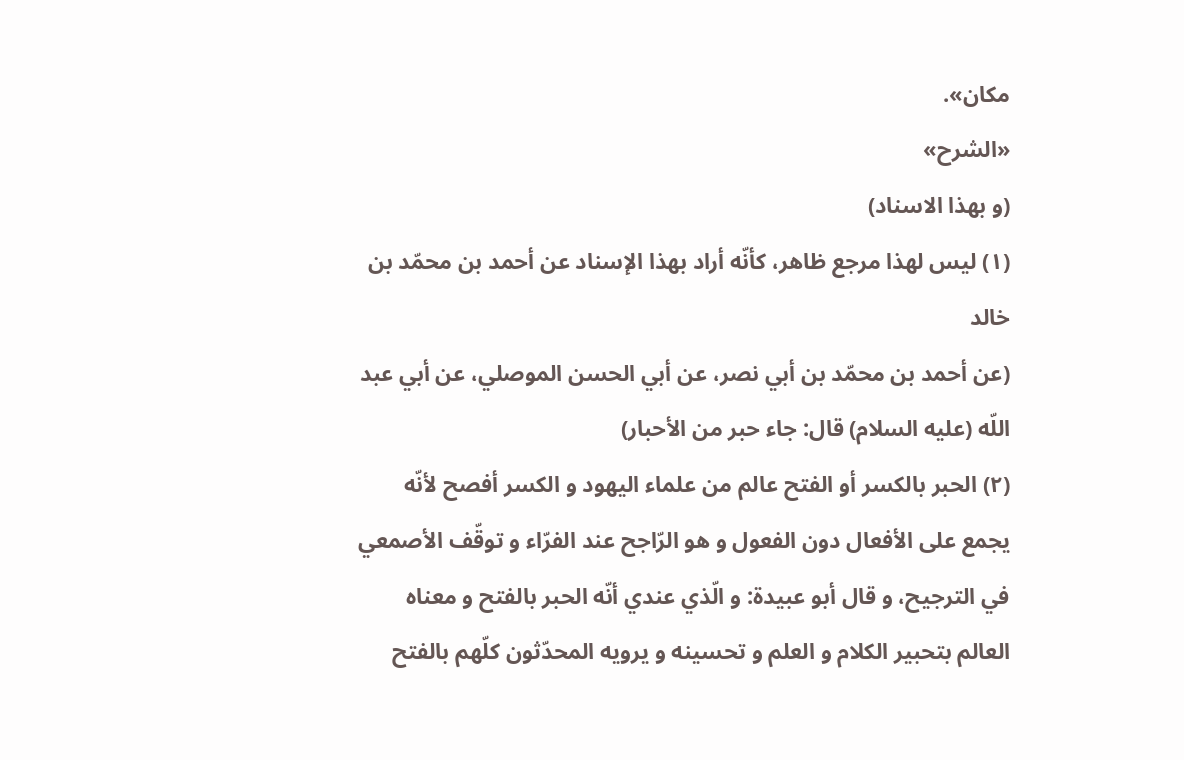مكان».
«الشرح»
(و بهذا الاسناد)
(١) ليس لهذا مرجع ظاهر، كأنّه أراد بهذا الإسناد عن أحمد بن محمّد بن خالد
(عن أحمد بن محمّد بن أبي نصر، عن أبي الحسن الموصلي، عن أبي عبد اللّه (عليه السلام) قال: جاء حبر من الأحبار)
(٢) الحبر بالكسر أو الفتح عالم من علماء اليهود و الكسر أفصح لأنّه يجمع على الأفعال دون الفعول و هو الرّاجح عند الفرّاء و توقّف الأصمعي في الترجيح، و قال أبو عبيدة: و الّذي عندي أنّه الحبر بالفتح و معناه العالم بتحبير الكلام و العلم و تحسينه و يرويه المحدّثون كلّهم بالفتح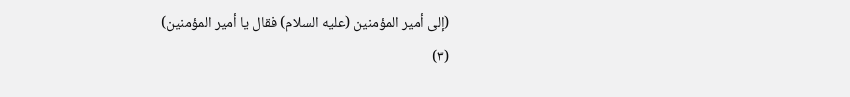(إلى أمير المؤمنين (عليه السلام) فقال يا أمير المؤمنين)
(٣)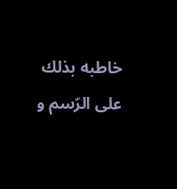خاطبه بذلك على الرّسم و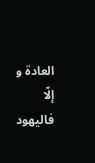العادة و إلّا فاليهود